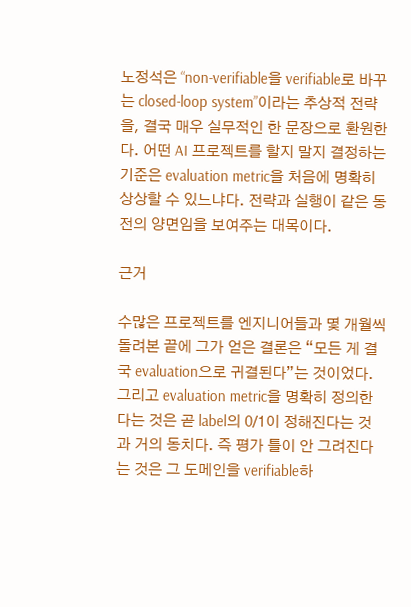노정석은 “non-verifiable을 verifiable로 바꾸는 closed-loop system”이라는 추상적 전략을, 결국 매우 실무적인 한 문장으로 환원한다. 어떤 AI 프로젝트를 할지 말지 결정하는 기준은 evaluation metric을 처음에 명확히 상상할 수 있느냐다. 전략과 실행이 같은 동전의 양면임을 보여주는 대목이다.

근거

수많은 프로젝트를 엔지니어들과 몇 개월씩 돌려본 끝에 그가 얻은 결론은 “모든 게 결국 evaluation으로 귀결된다”는 것이었다. 그리고 evaluation metric을 명확히 정의한다는 것은 곧 label의 0/1이 정해진다는 것과 거의 동치다. 즉 평가 틀이 안 그려진다는 것은 그 도메인을 verifiable하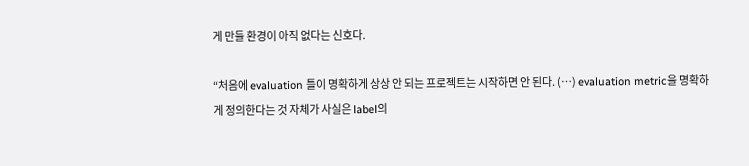게 만들 환경이 아직 없다는 신호다.

“처음에 evaluation 틀이 명확하게 상상 안 되는 프로젝트는 시작하면 안 된다. (…) evaluation metric을 명확하게 정의한다는 것 자체가 사실은 label의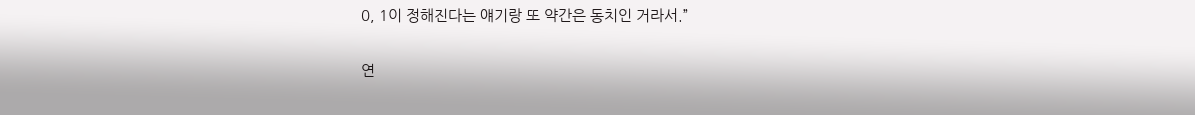0, 1이 정해진다는 얘기랑 또 약간은 동치인 거라서.”

연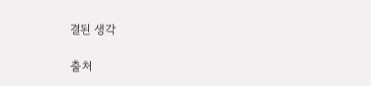결된 생각

출처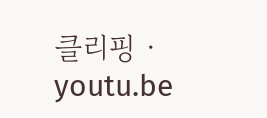클리핑 · youtu.be